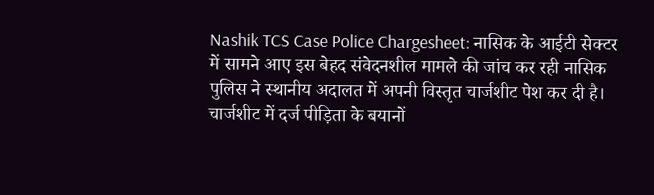Nashik TCS Case Police Chargesheet: नासिक के आईटी सेक्टर में सामने आए इस बेहद संवेदनशील मामले की जांच कर रही नासिक पुलिस ने स्थानीय अदालत में अपनी विस्तृत चार्जशीट पेश कर दी है। चार्जशीट में दर्ज पीड़िता के बयानों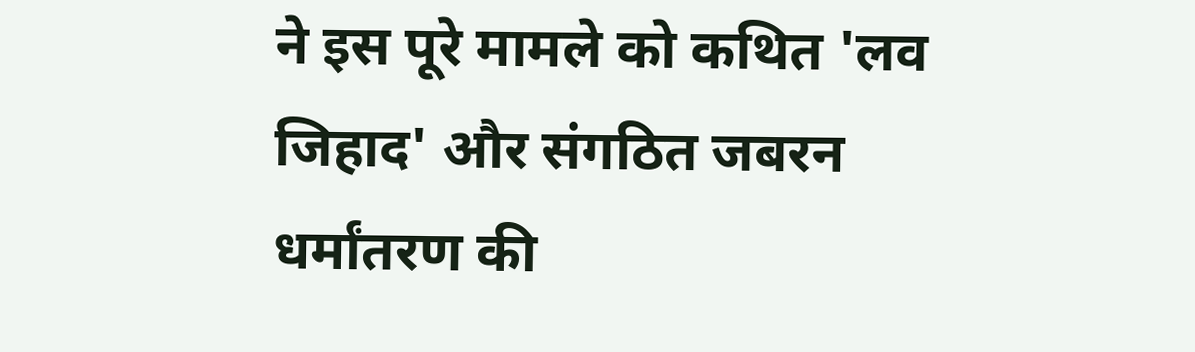ने इस पूरे मामले को कथित 'लव जिहाद' और संगठित जबरन धर्मांतरण की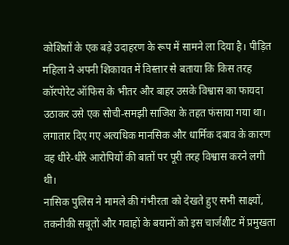कोशिशों के एक बड़े उदाहरण के रूप में सामने ला दिया है। पीड़ित महिला ने अपनी शिकायत में विस्तार से बताया कि किस तरह कॉरपोरेट ऑफिस के भीतर और बाहर उसके विश्वास का फायदा उठाकर उसे एक सोची-समझी साजिश के तहत फंसाया गया था। लगातार दिए गए अत्यधिक मानसिक और धार्मिक दबाव के कारण वह धीरे-धीरे आरोपियों की बातों पर पूरी तरह विश्वास करने लगी थी।
नासिक पुलिस ने मामले की गंभीरता को देखते हुए सभी साक्ष्यों, तकनीकी सबूतों और गवाहों के बयानों को इस चार्जशीट में प्रमुखता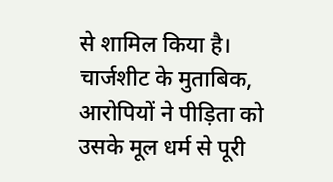से शामिल किया है।
चार्जशीट के मुताबिक, आरोपियों ने पीड़िता को उसके मूल धर्म से पूरी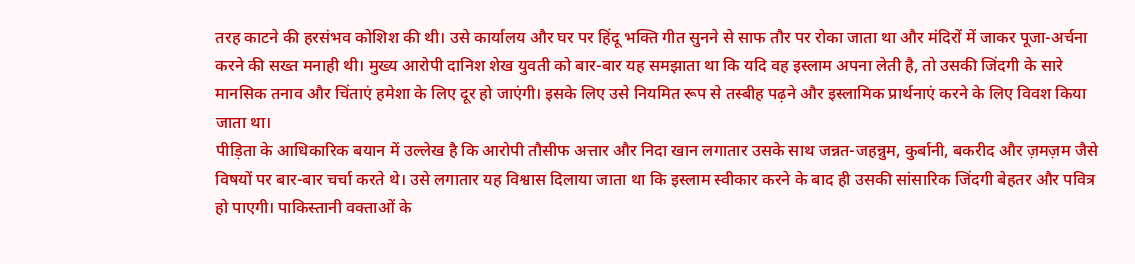तरह काटने की हरसंभव कोशिश की थी। उसे कार्यालय और घर पर हिंदू भक्ति गीत सुनने से साफ तौर पर रोका जाता था और मंदिरों में जाकर पूजा-अर्चना करने की सख्त मनाही थी। मुख्य आरोपी दानिश शेख युवती को बार-बार यह समझाता था कि यदि वह इस्लाम अपना लेती है, तो उसकी जिंदगी के सारे मानसिक तनाव और चिंताएं हमेशा के लिए दूर हो जाएंगी। इसके लिए उसे नियमित रूप से तस्बीह पढ़ने और इस्लामिक प्रार्थनाएं करने के लिए विवश किया जाता था।
पीड़िता के आधिकारिक बयान में उल्लेख है कि आरोपी तौसीफ अत्तार और निदा खान लगातार उसके साथ जन्नत-जहन्नुम, कुर्बानी, बकरीद और ज़मज़म जैसे विषयों पर बार-बार चर्चा करते थे। उसे लगातार यह विश्वास दिलाया जाता था कि इस्लाम स्वीकार करने के बाद ही उसकी सांसारिक जिंदगी बेहतर और पवित्र हो पाएगी। पाकिस्तानी वक्ताओं के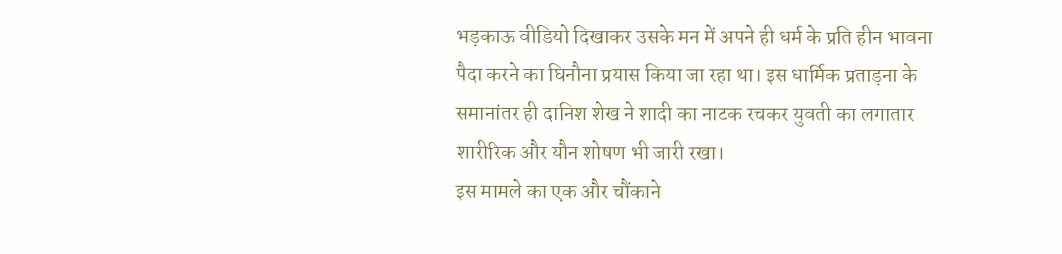भड़काऊ वीडियो दिखाकर उसके मन में अपने ही धर्म के प्रति हीन भावना पैदा करने का घिनौना प्रयास किया जा रहा था। इस धार्मिक प्रताड़ना के समानांतर ही दानिश शेख ने शादी का नाटक रचकर युवती का लगातार शारीरिक और यौन शोषण भी जारी रखा।
इस मामले का एक और चौंकाने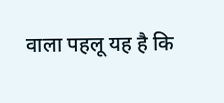वाला पहलू यह है कि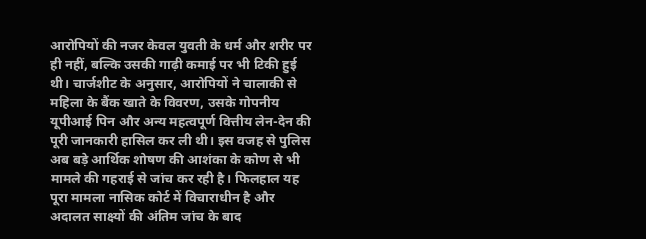आरोपियों की नजर केवल युवती के धर्म और शरीर पर ही नहीं, बल्कि उसकी गाढ़ी कमाई पर भी टिकी हुई थी। चार्जशीट के अनुसार, आरोपियों ने चालाकी से महिला के बैंक खाते के विवरण, उसके गोपनीय यूपीआई पिन और अन्य महत्वपूर्ण वित्तीय लेन-देन की पूरी जानकारी हासिल कर ली थी। इस वजह से पुलिस अब बड़े आर्थिक शोषण की आशंका के कोण से भी मामले की गहराई से जांच कर रही है। फिलहाल यह पूरा मामला नासिक कोर्ट में विचाराधीन है और अदालत साक्ष्यों की अंतिम जांच के बाद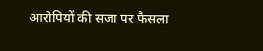आरोपियों की सजा पर फैसला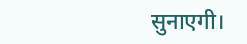सुनाएगी।